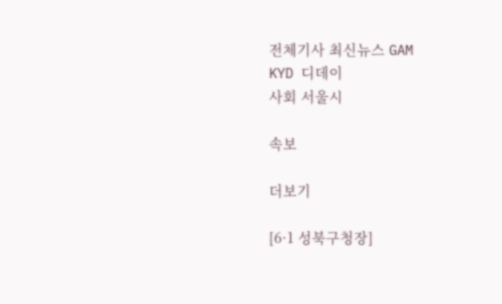전체기사 최신뉴스 GAM
KYD 디데이
사회 서울시

속보

더보기

[6·1 성북구청장]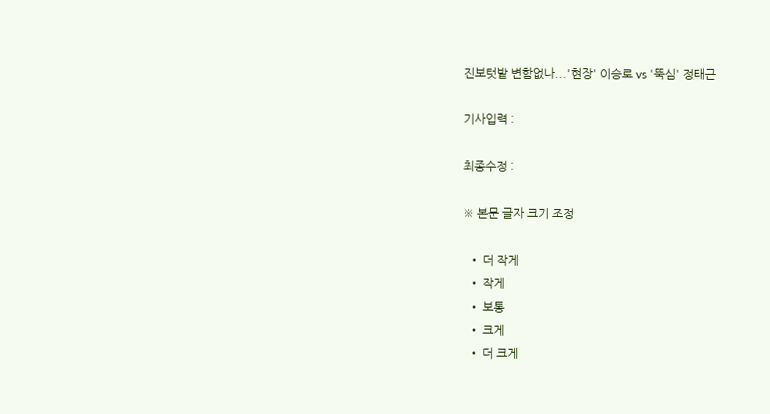진보텃밭 변함없나...'현장' 이승로 vs '뚝심' 정태근

기사입력 :

최종수정 :

※ 본문 글자 크기 조정

  • 더 작게
  • 작게
  • 보통
  • 크게
  • 더 크게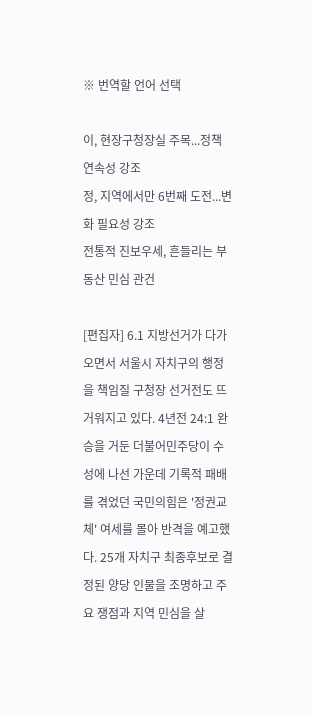※ 번역할 언어 선택

이, 현장구청장실 주목...정책 연속성 강조
정, 지역에서만 6번째 도전...변화 필요성 강조
전통적 진보우세, 흔들리는 부동산 민심 관건

[편집자] 6.1 지방선거가 다가오면서 서울시 자치구의 행정을 책임질 구청장 선거전도 뜨거워지고 있다. 4년전 24:1 완승을 거둔 더불어민주당이 수성에 나선 가운데 기록적 패배를 겪었던 국민의힘은 '정권교체' 여세를 몰아 반격을 예고했다. 25개 자치구 최종후보로 결정된 양당 인물을 조명하고 주요 쟁점과 지역 민심을 살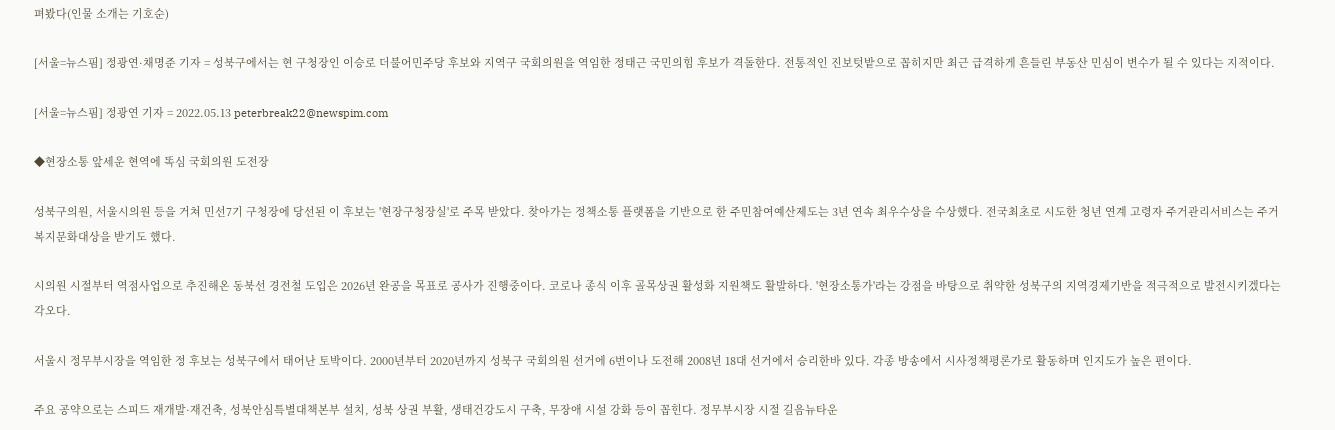펴봤다(인물 소개는 기호순)

[서울=뉴스핌] 정광연·채명준 기자 = 성북구에서는 현 구청장인 이승로 더불어민주당 후보와 지역구 국회의원을 역임한 정태근 국민의힘 후보가 격돌한다. 전통적인 진보텃밭으로 꼽히지만 최근 급격하게 흔들린 부동산 민심이 변수가 될 수 있다는 지적이다.

[서울=뉴스핌] 정광연 기자 = 2022.05.13 peterbreak22@newspim.com

◆현장소통 앞세운 현역에 똑심 국회의원 도전장

성북구의원, 서울시의원 등을 거쳐 민선7기 구청장에 당선된 이 후보는 '현장구청장실'로 주목 받았다. 찾아가는 정책소통 플랫폼을 기반으로 한 주민참여예산제도는 3년 연속 최우수상을 수상했다. 전국최초로 시도한 청년 연계 고령자 주거관리서비스는 주거복지문화대상을 받기도 했다.

시의원 시절부터 역점사업으로 추진해온 동북선 경전철 도입은 2026년 완공을 목표로 공사가 진행중이다. 코로나 종식 이후 골목상권 활성화 지원책도 활발하다. '현장소통가'라는 강점을 바탕으로 취약한 성북구의 지역경제기반을 적극적으로 발전시키겠다는 각오다.

서울시 정무부시장을 역임한 정 후보는 성북구에서 태어난 토박이다. 2000년부터 2020년까지 성북구 국회의원 선거에 6번이나 도전해 2008년 18대 선거에서 승리한바 있다. 각종 방송에서 시사정책평론가로 활동하며 인지도가 높은 편이다.

주요 공약으로는 스피드 재개발·재건축, 성북안심특별대책본부 설치, 성북 상권 부활, 생태건강도시 구축, 무장애 시설 강화 등이 꼽힌다. 정무부시장 시절 길음뉴타운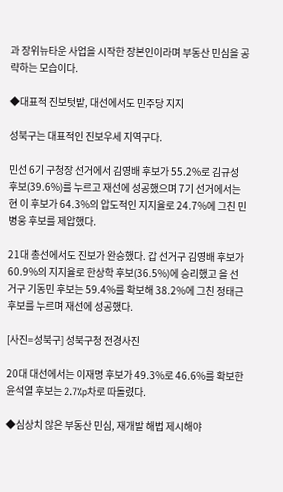과 장위뉴타운 사업을 시작한 장본인이라며 부동산 민심을 공략하는 모습이다.

◆대표적 진보텃밭, 대선에서도 민주당 지지

성북구는 대표적인 진보우세 지역구다.

민선 6기 구청장 선거에서 김영배 후보가 55.2%로 김규성 후보(39.6%)를 누르고 재선에 성공했으며 7기 선거에서는 현 이 후보가 64.3%의 압도적인 지지율로 24.7%에 그친 민병웅 후보를 제압했다.

21대 총선에서도 진보가 완승했다. 갑 선거구 김영배 후보가 60.9%의 지지율로 한상학 후보(36.5%)에 승리했고 을 선거구 기동민 후보는 59.4%를 확보해 38.2%에 그친 정태근 후보를 누르며 재선에 성공했다.

[사진=성북구] 성북구청 전경사진

20대 대선에서는 이재명 후보가 49.3%로 46.6%를 확보한 윤석열 후보는 2.7%p차로 따돌렸다.

◆심상치 않은 부동산 민심, 재개발 해법 제시해야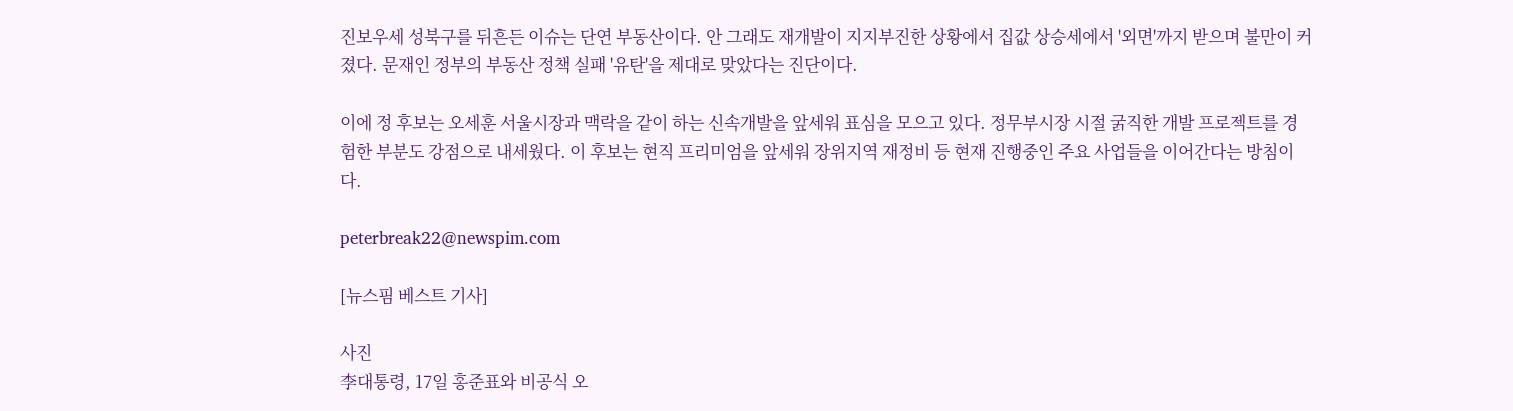진보우세 성북구를 뒤흔든 이슈는 단연 부동산이다. 안 그래도 재개발이 지지부진한 상황에서 집값 상승세에서 '외면'까지 받으며 불만이 커졌다. 문재인 정부의 부동산 정책 실패 '유탄'을 제대로 맞았다는 진단이다.

이에 정 후보는 오세훈 서울시장과 맥락을 같이 하는 신속개발을 앞세워 표심을 모으고 있다. 정무부시장 시절 굵직한 개발 프로젝트를 경험한 부분도 강점으로 내세웠다. 이 후보는 현직 프리미엄을 앞세워 장위지역 재정비 등 현재 진행중인 주요 사업들을 이어간다는 방침이다.

peterbreak22@newspim.com

[뉴스핌 베스트 기사]

사진
李대통령, 17일 홍준표와 비공식 오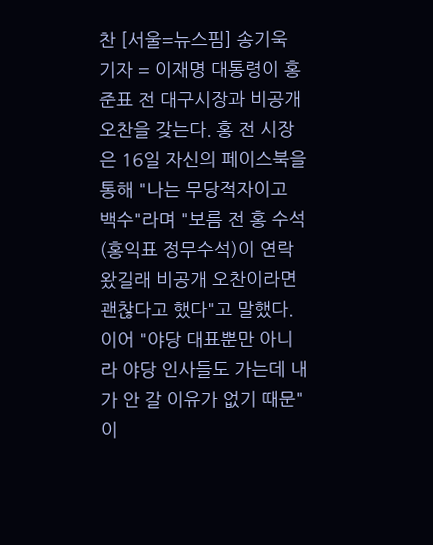찬 [서울=뉴스핌] 송기욱 기자 = 이재명 대통령이 홍준표 전 대구시장과 비공개 오찬을 갖는다. 홍 전 시장은 16일 자신의 페이스북을 통해 "나는 무당적자이고 백수"라며 "보름 전 홍 수석(홍익표 정무수석)이 연락 왔길래 비공개 오찬이라면 괜찮다고 했다"고 말했다. 이어 "야당 대표뿐만 아니라 야당 인사들도 가는데 내가 안 갈 이유가 없기 때문"이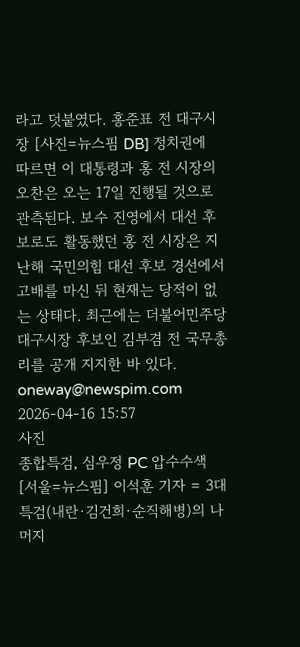라고 덧붙였다. 홍준표 전 대구시장 [사진=뉴스핌 DB] 정치권에 따르면 이 대통령과 홍 전 시장의 오찬은 오는 17일 진행될 것으로 관측된다. 보수 진영에서 대선 후보로도 활동했던 홍 전 시장은 지난해 국민의힘 대선 후보 경선에서 고배를 마신 뒤 현재는 당적이 없는 상태다. 최근에는 더불어민주당 대구시장 후보인 김부겸 전 국무총리를 공개 지지한 바 있다. oneway@newspim.com 2026-04-16 15:57
사진
종합특검, 심우정 PC 압수수색 [서울=뉴스핌] 이석훈 기자 = 3대 특검(내란·김건희·순직해병)의 나머지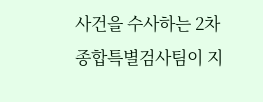사건을 수사하는 2차 종합특별검사팀이 지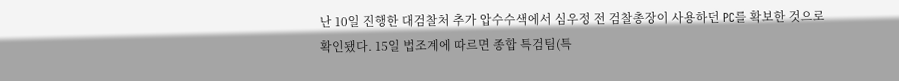난 10일 진행한 대검찰처 추가 압수수색에서 심우정 전 검찰총장이 사용하던 PC를 확보한 것으로 확인됐다. 15일 법조계에 따르면 종합 특검팀(특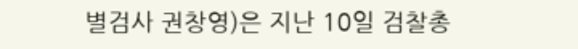별검사 권창영)은 지난 10일 검찰총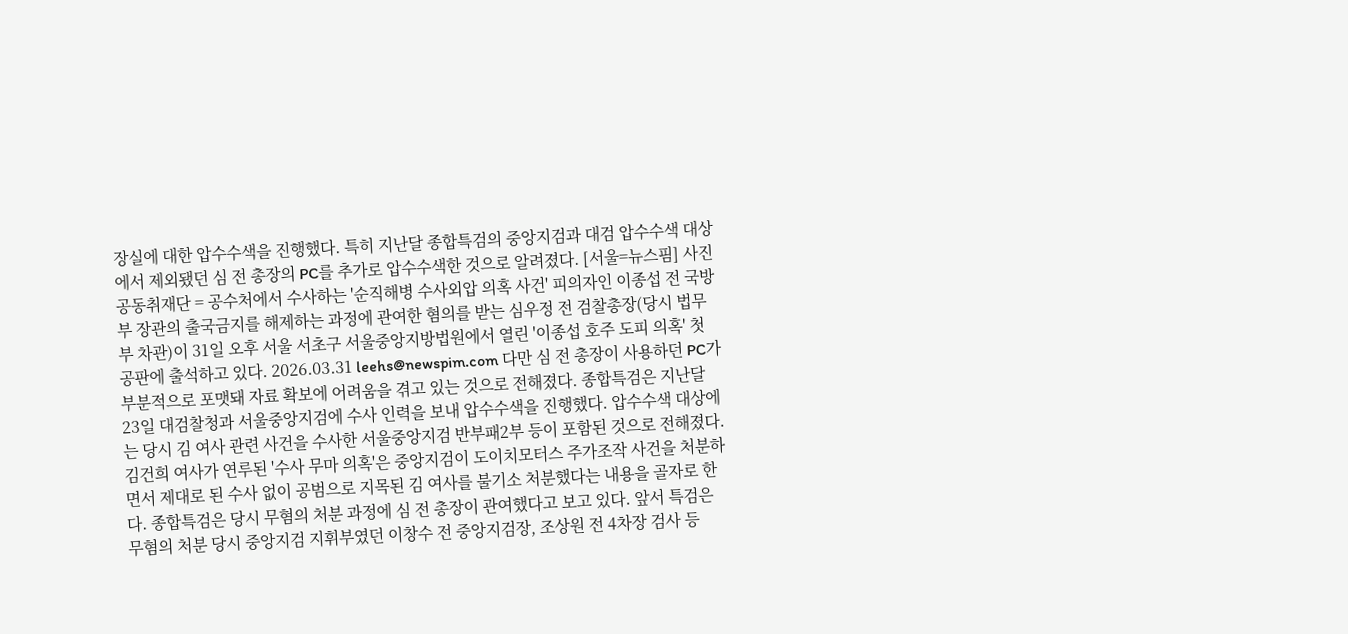장실에 대한 압수수색을 진행했다. 특히 지난달 종합특검의 중앙지검과 대검 압수수색 대상에서 제외됐던 심 전 총장의 PC를 추가로 압수수색한 것으로 알려졌다. [서울=뉴스핌] 사진공동취재단 = 공수처에서 수사하는 '순직해병 수사외압 의혹 사건' 피의자인 이종섭 전 국방부 장관의 출국금지를 해제하는 과정에 관여한 혐의를 받는 심우정 전 검찰총장(당시 법무부 차관)이 31일 오후 서울 서초구 서울중앙지방법원에서 열린 '이종섭 호주 도피 의혹' 첫 공판에 출석하고 있다. 2026.03.31 leehs@newspim.com 다만 심 전 총장이 사용하던 PC가 부분적으로 포맷돼 자료 확보에 어려움을 겪고 있는 것으로 전해졌다. 종합특검은 지난달 23일 대검찰청과 서울중앙지검에 수사 인력을 보내 압수수색을 진행했다. 압수수색 대상에는 당시 김 여사 관련 사건을 수사한 서울중앙지검 반부패2부 등이 포함된 것으로 전해졌다. 김건희 여사가 연루된 '수사 무마 의혹'은 중앙지검이 도이치모터스 주가조작 사건을 처분하면서 제대로 된 수사 없이 공범으로 지목된 김 여사를 불기소 처분했다는 내용을 골자로 한다. 종합특검은 당시 무혐의 처분 과정에 심 전 총장이 관여했다고 보고 있다. 앞서 특검은 무혐의 처분 당시 중앙지검 지휘부였던 이창수 전 중앙지검장, 조상원 전 4차장 검사 등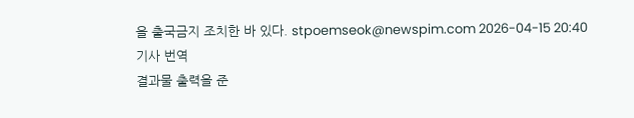을 출국금지 조치한 바 있다. stpoemseok@newspim.com 2026-04-15 20:40
기사 번역
결과물 출력을 준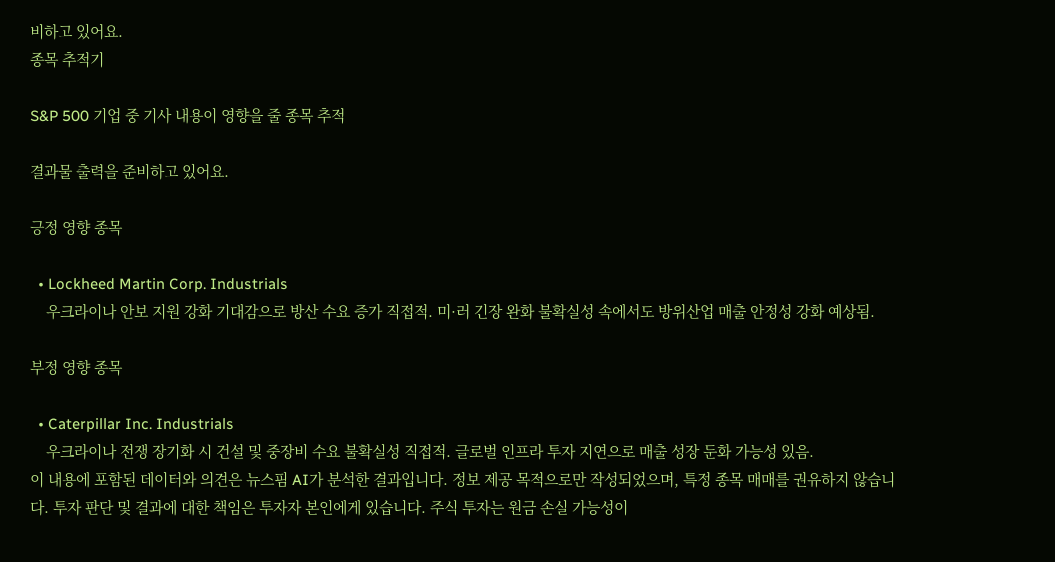비하고 있어요.
종목 추적기

S&P 500 기업 중 기사 내용이 영향을 줄 종목 추적

결과물 출력을 준비하고 있어요.

긍정 영향 종목

  • Lockheed Martin Corp. Industrials
    우크라이나 안보 지원 강화 기대감으로 방산 수요 증가 직접적. 미·러 긴장 완화 불확실성 속에서도 방위산업 매출 안정성 강화 예상됨.

부정 영향 종목

  • Caterpillar Inc. Industrials
    우크라이나 전쟁 장기화 시 건설 및 중장비 수요 불확실성 직접적. 글로벌 인프라 투자 지연으로 매출 성장 둔화 가능성 있음.
이 내용에 포함된 데이터와 의견은 뉴스핌 AI가 분석한 결과입니다. 정보 제공 목적으로만 작성되었으며, 특정 종목 매매를 권유하지 않습니다. 투자 판단 및 결과에 대한 책임은 투자자 본인에게 있습니다. 주식 투자는 원금 손실 가능성이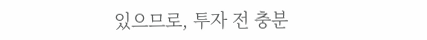있으므로, 투자 전 충분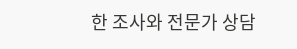한 조사와 전문가 상담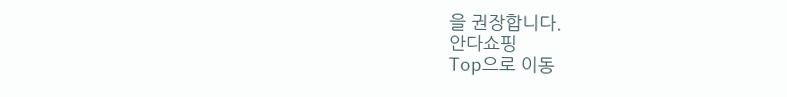을 권장합니다.
안다쇼핑
Top으로 이동